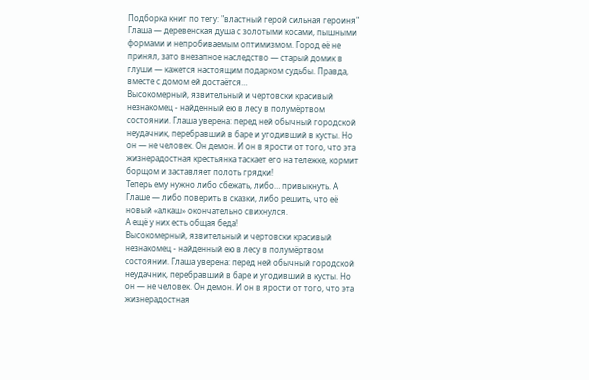Подборка книг по тегу: "властный герой сильная героиня"
Глаша — деревенская душа с золотыми косами, пышными формами и непробиваемым оптимизмом. Город её не принял, зато внезапное наследство — старый домик в глуши — кажется настоящим подарком судьбы. Правда, вместе с домом ей достаётся…
Высокомерный, язвительный и чертовски красивый незнакомец - найденный ею в лесу в полумёртвом состоянии. Глаша уверена: перед ней обычный городской неудачник, перебравший в баре и угодивший в кусты. Но он — не человек. Он демон. И он в ярости от того, что эта жизнерадостная крестьянка таскает его на тележке, кормит борщом и заставляет полоть грядки!
Теперь ему нужно либо сбежать, либо… привыкнуть. А Глаше — либо поверить в сказки, либо решить, что её новый «алкаш» окончательно свихнулся.
А ещё у них есть общая беда!
Высокомерный, язвительный и чертовски красивый незнакомец - найденный ею в лесу в полумёртвом состоянии. Глаша уверена: перед ней обычный городской неудачник, перебравший в баре и угодивший в кусты. Но он — не человек. Он демон. И он в ярости от того, что эта жизнерадостная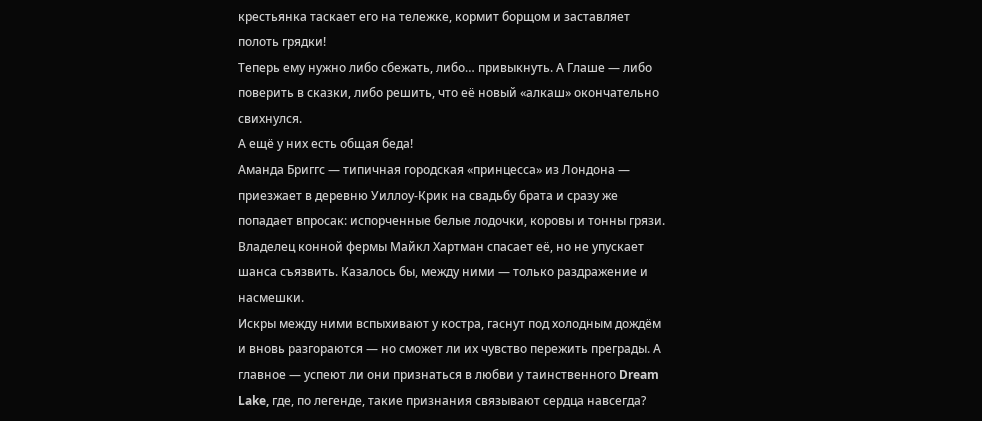крестьянка таскает его на тележке, кормит борщом и заставляет полоть грядки!
Теперь ему нужно либо сбежать, либо… привыкнуть. А Глаше — либо поверить в сказки, либо решить, что её новый «алкаш» окончательно свихнулся.
А ещё у них есть общая беда!
Аманда Бриггс — типичная городская «принцесса» из Лондона — приезжает в деревню Уиллоу-Крик на свадьбу брата и сразу же попадает впросак: испорченные белые лодочки, коровы и тонны грязи. Владелец конной фермы Майкл Хартман спасает её, но не упускает шанса съязвить. Казалось бы, между ними — только раздражение и насмешки.
Искры между ними вспыхивают у костра, гаснут под холодным дождём и вновь разгораются — но сможет ли их чувство пережить преграды. А главное — успеют ли они признаться в любви у таинственного Dream Lake, где, по легенде, такие признания связывают сердца навсегда?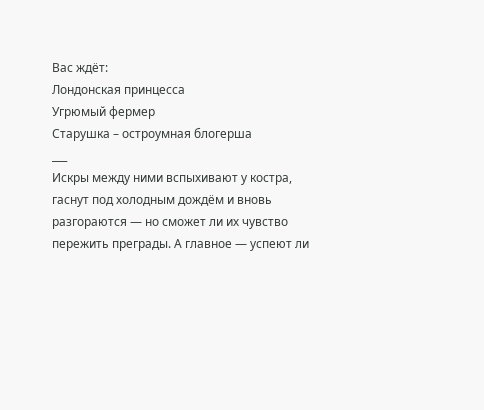Вас ждёт:
Лондонская принцесса
Угрюмый фермер
Старушка – остроумная блогерша
___
Искры между ними вспыхивают у костра, гаснут под холодным дождём и вновь разгораются — но сможет ли их чувство пережить преграды. А главное — успеют ли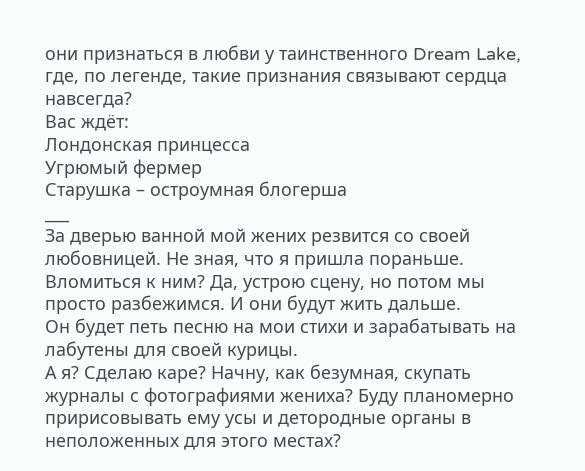они признаться в любви у таинственного Dream Lake, где, по легенде, такие признания связывают сердца навсегда?
Вас ждёт:
Лондонская принцесса
Угрюмый фермер
Старушка – остроумная блогерша
___
За дверью ванной мой жених резвится со своей любовницей. Не зная, что я пришла пораньше.
Вломиться к ним? Да, устрою сцену, но потом мы просто разбежимся. И они будут жить дальше.
Он будет петь песню на мои стихи и зарабатывать на лабутены для своей курицы.
А я? Сделаю каре? Начну, как безумная, скупать журналы с фотографиями жениха? Буду планомерно пририсовывать ему усы и детородные органы в неположенных для этого местах?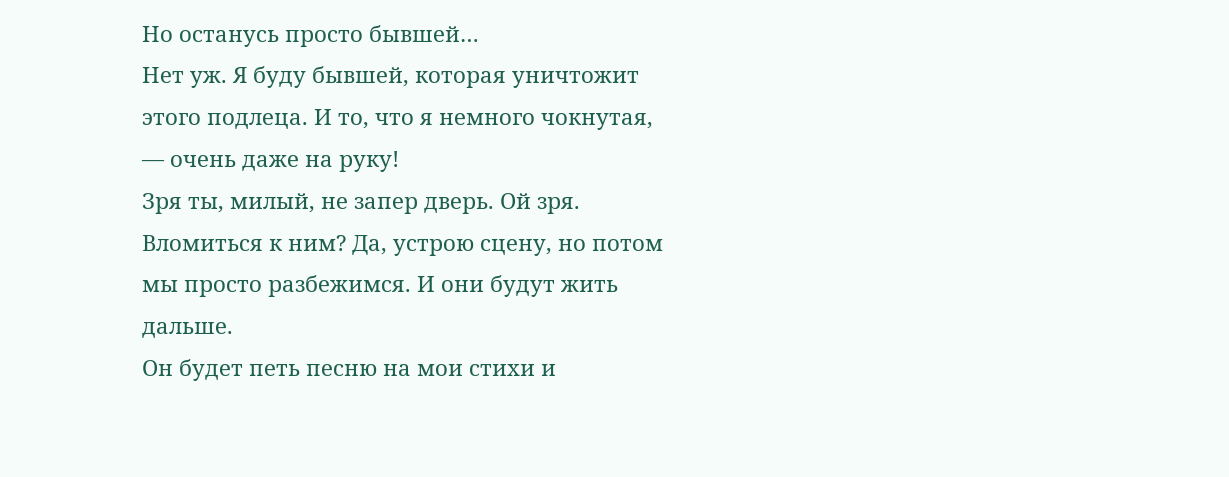Но останусь просто бывшей…
Нет уж. Я буду бывшей, которая уничтожит этого подлеца. И то, что я немного чокнутая, — очень даже на руку!
Зря ты, милый, не запер дверь. Ой зря.
Вломиться к ним? Да, устрою сцену, но потом мы просто разбежимся. И они будут жить дальше.
Он будет петь песню на мои стихи и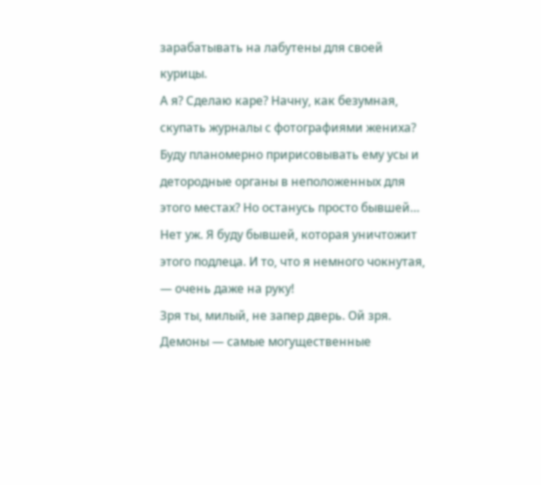зарабатывать на лабутены для своей курицы.
А я? Сделаю каре? Начну, как безумная, скупать журналы с фотографиями жениха? Буду планомерно пририсовывать ему усы и детородные органы в неположенных для этого местах? Но останусь просто бывшей…
Нет уж. Я буду бывшей, которая уничтожит этого подлеца. И то, что я немного чокнутая, — очень даже на руку!
Зря ты, милый, не запер дверь. Ой зря.
Демоны — самые могущественные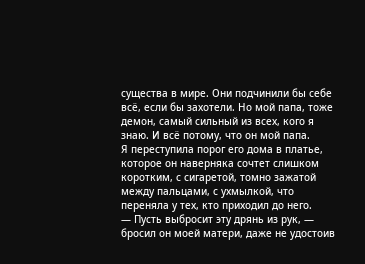существа в мире. Они подчинили бы себе всё, если бы захотели. Но мой папа, тоже демон, самый сильный из всех, кого я знаю. И всё потому, что он мой папа.
Я переступила порог его дома в платье, которое он наверняка сочтет слишком коротким, с сигаретой, томно зажатой между пальцами, с ухмылкой, что переняла у тех, кто приходил до него.
— Пусть выбросит эту дрянь из рук, — бросил он моей матери, даже не удостоив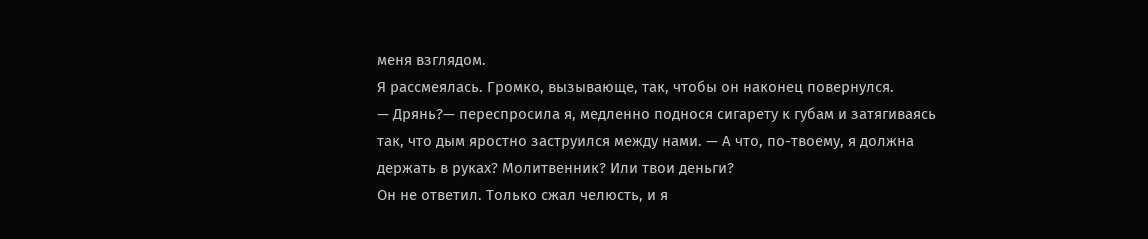меня взглядом.
Я рассмеялась. Громко, вызывающе, так, чтобы он наконец повернулся.
— Дрянь?— переспросила я, медленно поднося сигарету к губам и затягиваясь так, что дым яростно заструился между нами. — А что, по-твоему, я должна держать в руках? Молитвенник? Или твои деньги?
Он не ответил. Только сжал челюсть, и я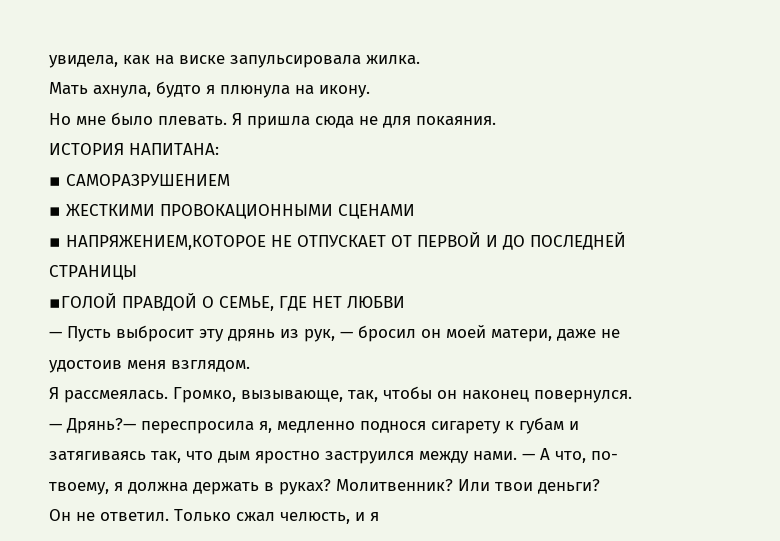увидела, как на виске запульсировала жилка.
Мать ахнула, будто я плюнула на икону.
Но мне было плевать. Я пришла сюда не для покаяния.
ИСТОРИЯ НАПИТАНА:
▪ САМОРАЗРУШЕНИЕМ
▪ ЖЕСТКИМИ ПРОВОКАЦИОННЫМИ СЦЕНАМИ
▪ НАПРЯЖЕНИЕМ,КОТОРОЕ НЕ ОТПУСКАЕТ ОТ ПЕРВОЙ И ДО ПОСЛЕДНЕЙ СТРАНИЦЫ
▪ГОЛОЙ ПРАВДОЙ О СЕМЬЕ, ГДЕ НЕТ ЛЮБВИ
— Пусть выбросит эту дрянь из рук, — бросил он моей матери, даже не удостоив меня взглядом.
Я рассмеялась. Громко, вызывающе, так, чтобы он наконец повернулся.
— Дрянь?— переспросила я, медленно поднося сигарету к губам и затягиваясь так, что дым яростно заструился между нами. — А что, по-твоему, я должна держать в руках? Молитвенник? Или твои деньги?
Он не ответил. Только сжал челюсть, и я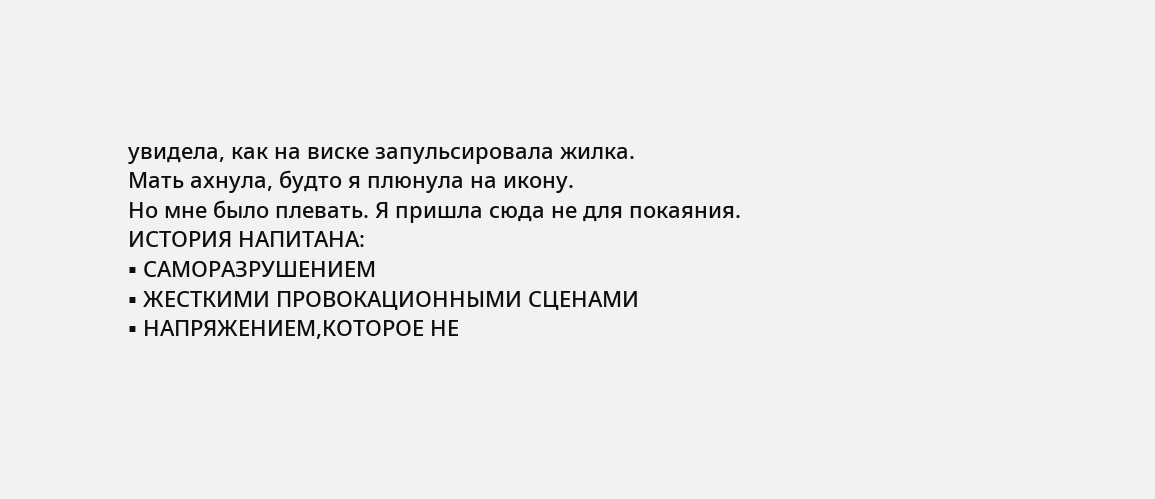увидела, как на виске запульсировала жилка.
Мать ахнула, будто я плюнула на икону.
Но мне было плевать. Я пришла сюда не для покаяния.
ИСТОРИЯ НАПИТАНА:
▪ САМОРАЗРУШЕНИЕМ
▪ ЖЕСТКИМИ ПРОВОКАЦИОННЫМИ СЦЕНАМИ
▪ НАПРЯЖЕНИЕМ,КОТОРОЕ НЕ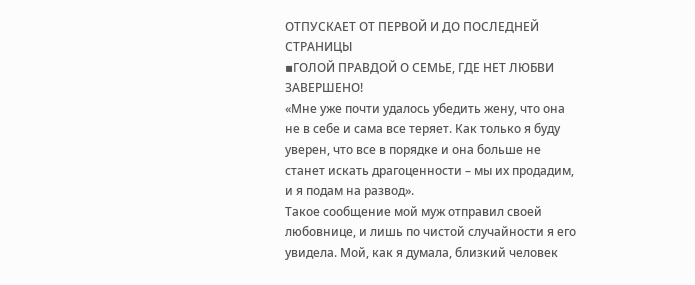ОТПУСКАЕТ ОТ ПЕРВОЙ И ДО ПОСЛЕДНЕЙ СТРАНИЦЫ
▪ГОЛОЙ ПРАВДОЙ О СЕМЬЕ, ГДЕ НЕТ ЛЮБВИ
ЗАВЕРШЕНО!
«Мне уже почти удалось убедить жену, что она не в себе и сама все теряет. Как только я буду уверен, что все в порядке и она больше не станет искать драгоценности – мы их продадим, и я подам на развод».
Такое сообщение мой муж отправил своей любовнице, и лишь по чистой случайности я его увидела. Мой, как я думала, близкий человек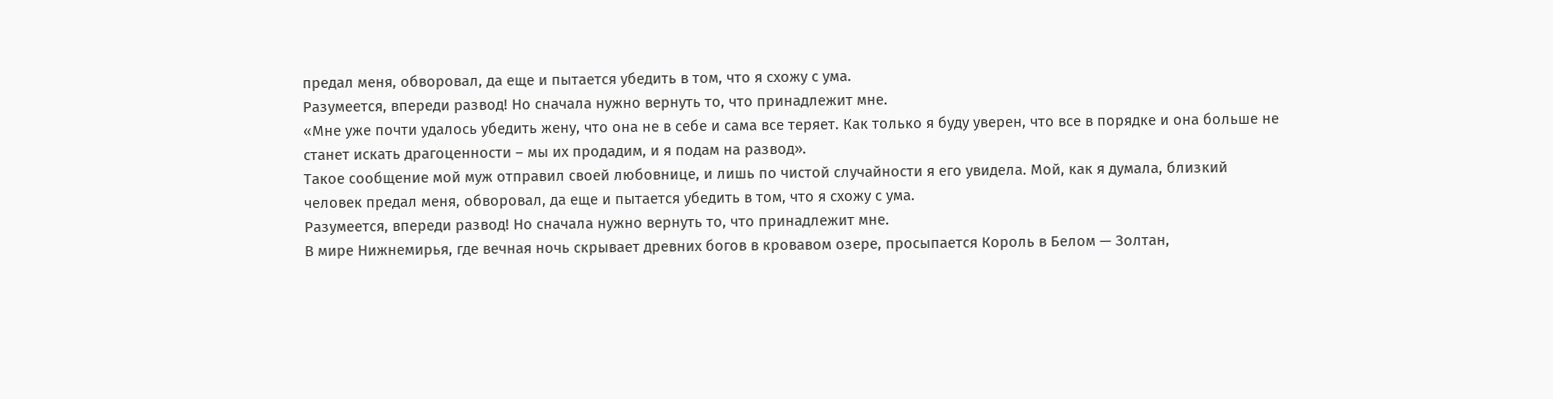предал меня, обворовал, да еще и пытается убедить в том, что я схожу с ума.
Разумеется, впереди развод! Но сначала нужно вернуть то, что принадлежит мне.
«Мне уже почти удалось убедить жену, что она не в себе и сама все теряет. Как только я буду уверен, что все в порядке и она больше не станет искать драгоценности – мы их продадим, и я подам на развод».
Такое сообщение мой муж отправил своей любовнице, и лишь по чистой случайности я его увидела. Мой, как я думала, близкий человек предал меня, обворовал, да еще и пытается убедить в том, что я схожу с ума.
Разумеется, впереди развод! Но сначала нужно вернуть то, что принадлежит мне.
В мире Нижнемирья, где вечная ночь скрывает древних богов в кровавом озере, просыпается Король в Белом — Золтан,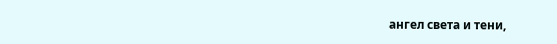ангел света и тени,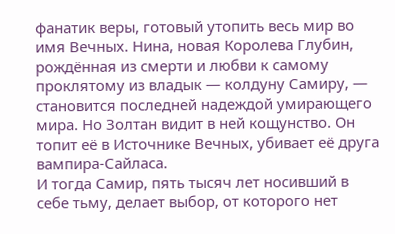фанатик веры, готовый утопить весь мир во имя Вечных. Нина, новая Королева Глубин, рождённая из смерти и любви к самому проклятому из владык — колдуну Самиру, — становится последней надеждой умирающего мира. Но Золтан видит в ней кощунство. Он топит её в Источнике Вечных, убивает её друга вампира-Сайласа.
И тогда Самир, пять тысяч лет носивший в себе тьму, делает выбор, от которого нет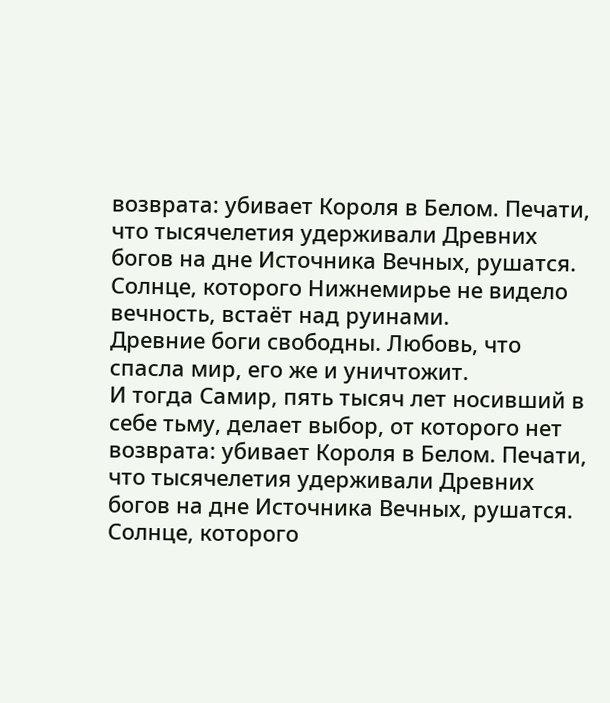возврата: убивает Короля в Белом. Печати, что тысячелетия удерживали Древних богов на дне Источника Вечных, рушатся. Солнце, которого Нижнемирье не видело вечность, встаёт над руинами.
Древние боги свободны. Любовь, что спасла мир, его же и уничтожит.
И тогда Самир, пять тысяч лет носивший в себе тьму, делает выбор, от которого нет возврата: убивает Короля в Белом. Печати, что тысячелетия удерживали Древних богов на дне Источника Вечных, рушатся. Солнце, которого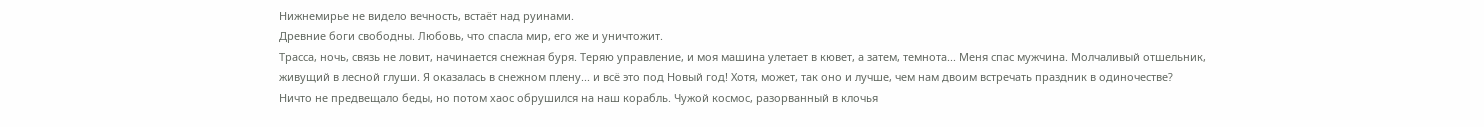Нижнемирье не видело вечность, встаёт над руинами.
Древние боги свободны. Любовь, что спасла мир, его же и уничтожит.
Трасса, ночь, связь не ловит, начинается снежная буря. Теряю управление, и моя машина улетает в кювет, а затем, темнота... Меня спас мужчина. Молчаливый отшельник, живущий в лесной глуши. Я оказалась в снежном плену... и всё это под Новый год! Хотя, может, так оно и лучше, чем нам двоим встречать праздник в одиночестве?
Ничто не предвещало беды, но потом хаос обрушился на наш корабль. Чужой космос, разорванный в клочья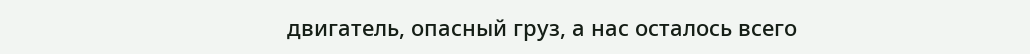двигатель, опасный груз, а нас осталось всего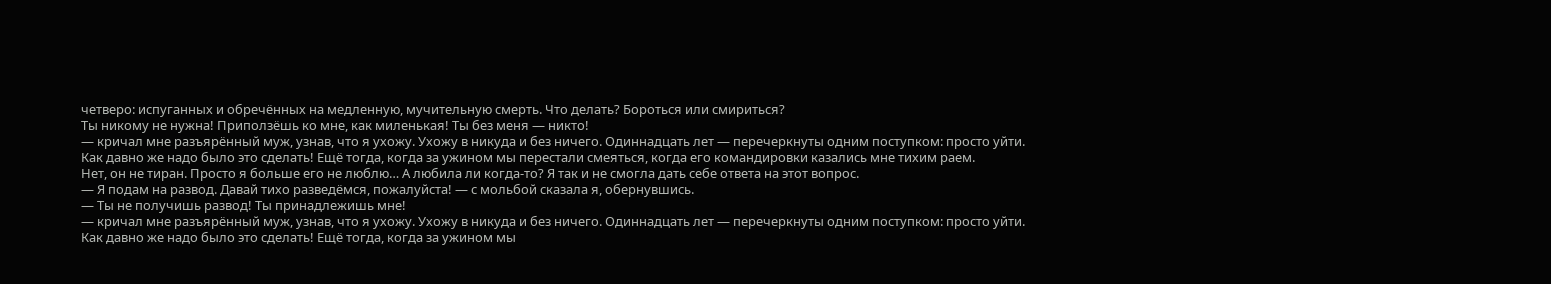четверо: испуганных и обречённых на медленную, мучительную смерть. Что делать? Бороться или смириться?
Ты никому не нужна! Приползёшь ко мне, как миленькая! Ты без меня — никто!
— кричал мне разъярённый муж, узнав, что я ухожу. Ухожу в никуда и без ничего. Одиннадцать лет — перечеркнуты одним поступком: просто уйти.
Как давно же надо было это сделать! Ещё тогда, когда за ужином мы перестали смеяться, когда его командировки казались мне тихим раем.
Нет, он не тиран. Просто я больше его не люблю… А любила ли когда-то? Я так и не смогла дать себе ответа на этот вопрос.
— Я подам на развод. Давай тихо разведёмся, пожалуйста! — с мольбой сказала я, обернувшись.
— Ты не получишь развод! Ты принадлежишь мне!
— кричал мне разъярённый муж, узнав, что я ухожу. Ухожу в никуда и без ничего. Одиннадцать лет — перечеркнуты одним поступком: просто уйти.
Как давно же надо было это сделать! Ещё тогда, когда за ужином мы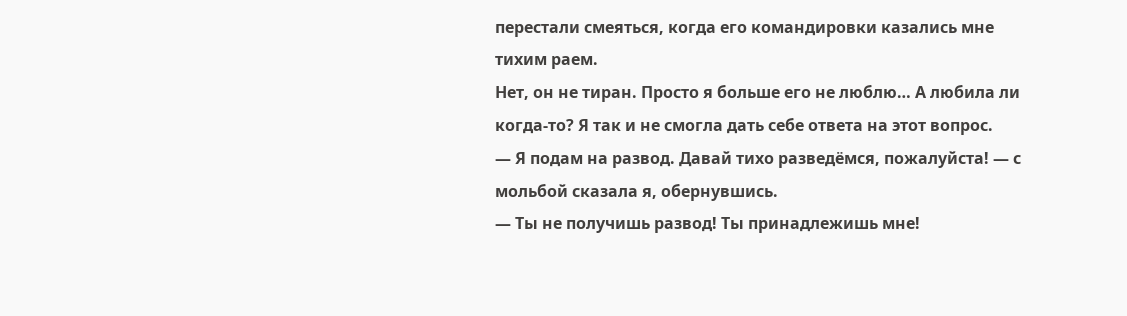перестали смеяться, когда его командировки казались мне тихим раем.
Нет, он не тиран. Просто я больше его не люблю… А любила ли когда-то? Я так и не смогла дать себе ответа на этот вопрос.
— Я подам на развод. Давай тихо разведёмся, пожалуйста! — с мольбой сказала я, обернувшись.
— Ты не получишь развод! Ты принадлежишь мне!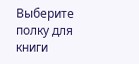Выберите полку для книги